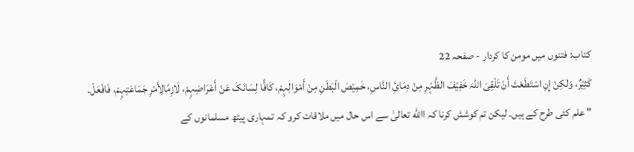کتاب: فتنوں میں مومن کا کردار - صفحہ 22
کَثِیْرٌ، وَلٰکِنْ إِنِ اسْتَطَعْتَ أَنْ تَلْقِیَ اللّٰہَ خَفِیْفَ الظَّہْرِ مِنْ دِمَائِ النَّاسِ، خَمِیْصَ الْبَطَنِ مِنْ أَمْوَالِہِمْ، کَافًّا لِسَانَکَ عَنْ أَعْرَاضِہِمْ، لَازِمًالِأَمْرِ جَمَاعَتِہِمْ، فَافْعَلْ۔
" علم کئی طرح کے ہیں۔ لیکن تم کوشش کرنا کہ االله تعالیٰ سے اس حال میں ملاقات کرو کہ تمہاری پیٹھ مسلمانوں کے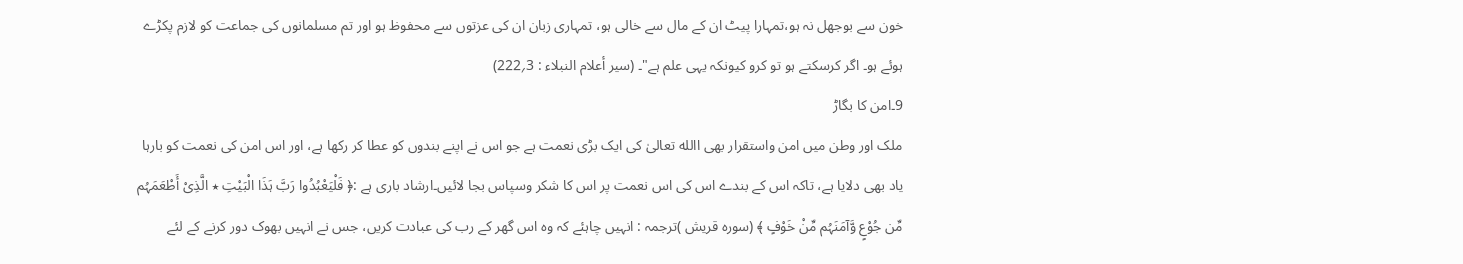خون سے بوجھل نہ ہو،تمہارا پیٹ ان کے مال سے خالی ہو، تمہاری زبان ان کی عزتوں سے محفوظ ہو اور تم مسلمانوں کی جماعت کو لازم پکڑے ہوئے ہو۔ اگر کرسکتے ہو تو کرو کیونکہ یہی علم ہے"۔ (سیر أعلام النبلاء : 3؍222)
9۔امن کا بگاڑ
ملک اور وطن میں امن واستقرار بھی االله تعالیٰ کی ایک بڑی نعمت ہے جو اس نے اپنے بندوں کو عطا کر رکھا ہے، اور اس امن کی نعمت کو بارہا یاد بھی دلایا ہے، تاکہ اس کے بندے اس کی اس نعمت پر اس کا شکر وسپاس بجا لائیں۔ارشاد باری ہے :﴿ فَلْیَعْبُدُوا رَبَّ ہَذَا الْبَیْتِ ٭ الَّذِیْ أَطْعَمَہُم مِّن جُوْعٍ وَّآمَنَہُم مِّنْ خَوْفٍ ﴾ (سورہ قریش )ترجمہ : انہیں چاہئے کہ وہ اس گھر کے رب کی عبادت کریں، جس نے انہیں بھوک دور کرنے کے لئے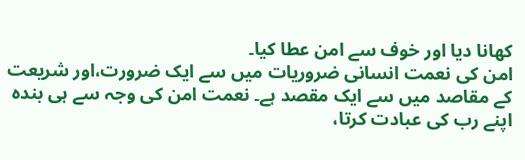کھانا دیا اور خوف سے امن عطا کیا۔
امن کی نعمت انسانی ضروریات میں سے ایک ضرورت،اور شریعت کے مقاصد میں سے ایک مقصد ہے۔ نعمت امن کی وجہ سے ہی بندہ اپنے رب کی عبادت کرتا،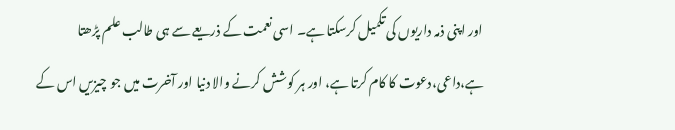اور اپنی ذمہ داریوں کی تکمیل کرسکتا ہے۔ اسی نعمت کے ذریعے سے ہی طالب علم پڑھتا ہے،داعی،دعوت کا کام کرتا ہے، اور ہر کوشش کرنے والا دنیا اور آخرت میں جو چیزیں اس کے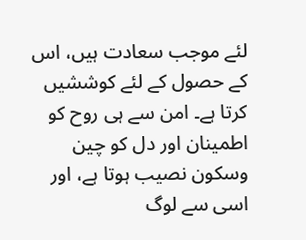لئے موجب سعادت ہیں، اس کے حصول کے لئے کوششیں کرتا ہے۔ امن سے ہی روح کو اطمینان اور دل کو چین وسکون نصیب ہوتا ہے، اور اسی سے لوگ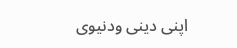اپنی دینی ودنیوی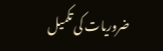ضروریات کی تکمیل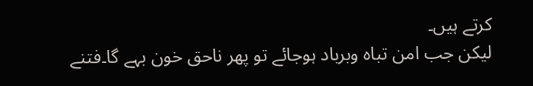کرتے ہیں۔
لیکن جب امن تباہ وبرباد ہوجائے تو پھر ناحق خون بہے گا۔فتنے